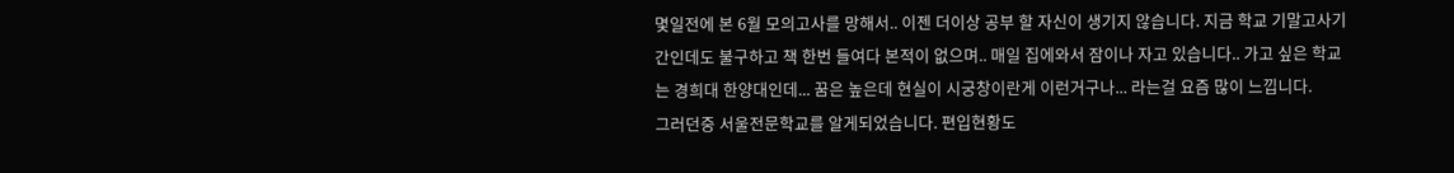몇일전에 본 6월 모의고사를 망해서.. 이젠 더이상 공부 할 자신이 생기지 않습니다. 지금 학교 기말고사기간인데도 불구하고 책 한번 들여다 본적이 없으며.. 매일 집에와서 잠이나 자고 있습니다.. 가고 싶은 학교는 경희대 한양대인데... 꿈은 높은데 현실이 시궁창이란게 이런거구나... 라는걸 요즘 많이 느낍니다.
그러던중 서울전문학교를 알게되었습니다. 편입현황도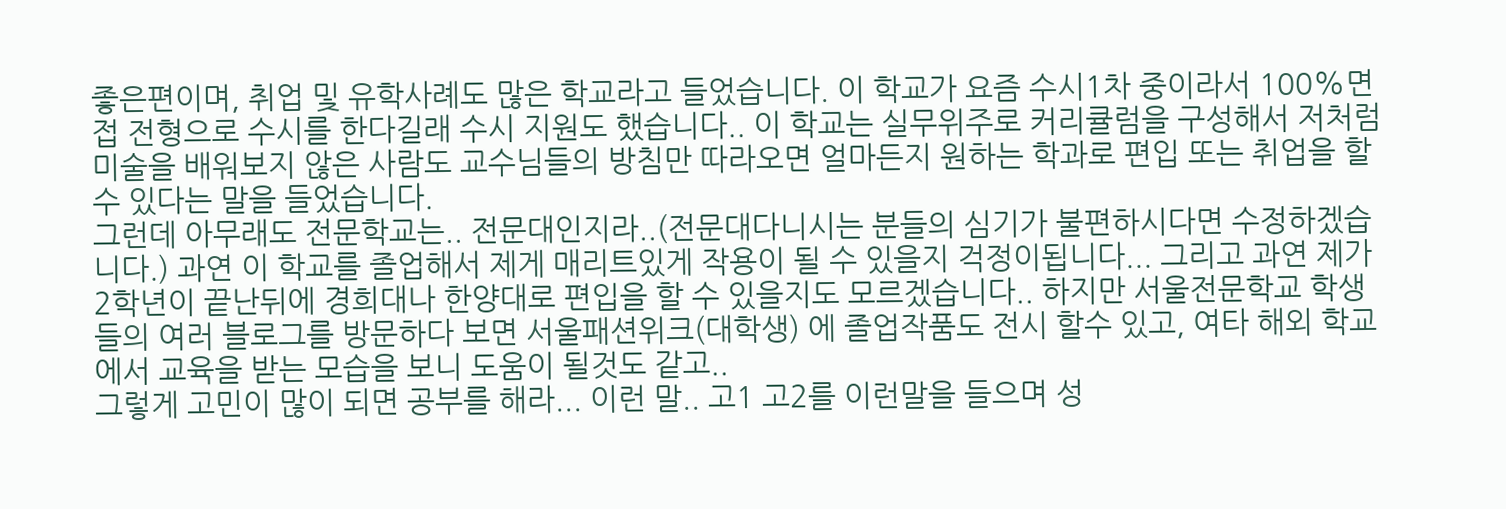좋은편이며, 취업 및 유학사례도 많은 학교라고 들었습니다. 이 학교가 요즘 수시1차 중이라서 100%면접 전형으로 수시를 한다길래 수시 지원도 했습니다.. 이 학교는 실무위주로 커리큘럼을 구성해서 저처럼 미술을 배워보지 않은 사람도 교수님들의 방침만 따라오면 얼마든지 원하는 학과로 편입 또는 취업을 할수 있다는 말을 들었습니다.
그런데 아무래도 전문학교는.. 전문대인지라..(전문대다니시는 분들의 심기가 불편하시다면 수정하겠습니다.) 과연 이 학교를 졸업해서 제게 매리트있게 작용이 될 수 있을지 걱정이됩니다... 그리고 과연 제가 2학년이 끝난뒤에 경희대나 한양대로 편입을 할 수 있을지도 모르겠습니다.. 하지만 서울전문학교 학생들의 여러 블로그를 방문하다 보면 서울패션위크(대학생) 에 졸업작품도 전시 할수 있고, 여타 해외 학교에서 교육을 받는 모습을 보니 도움이 될것도 같고..
그렇게 고민이 많이 되면 공부를 해라... 이런 말.. 고1 고2를 이런말을 들으며 성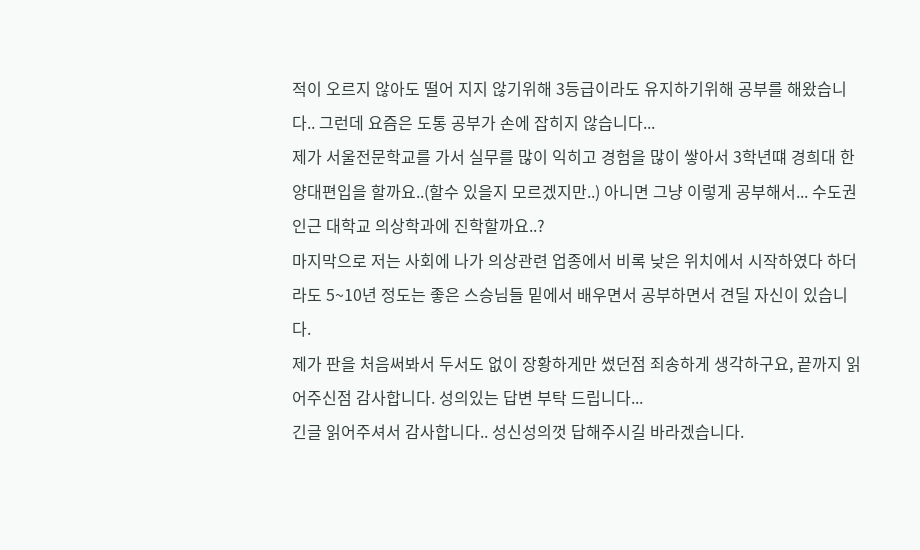적이 오르지 않아도 떨어 지지 않기위해 3등급이라도 유지하기위해 공부를 해왔습니다.. 그런데 요즘은 도통 공부가 손에 잡히지 않습니다...
제가 서울전문학교를 가서 실무를 많이 익히고 경험을 많이 쌓아서 3학년떄 경희대 한양대편입을 할까요..(할수 있을지 모르겠지만..) 아니면 그냥 이렇게 공부해서... 수도권 인근 대학교 의상학과에 진학할까요..?
마지막으로 저는 사회에 나가 의상관련 업종에서 비록 낮은 위치에서 시작하였다 하더라도 5~10년 정도는 좋은 스승님들 밑에서 배우면서 공부하면서 견딜 자신이 있습니다.
제가 판을 처음써봐서 두서도 없이 장황하게만 썼던점 죄송하게 생각하구요, 끝까지 읽어주신점 감사합니다. 성의있는 답변 부탁 드립니다...
긴글 읽어주셔서 감사합니다.. 성신성의껏 답해주시길 바라겠습니다.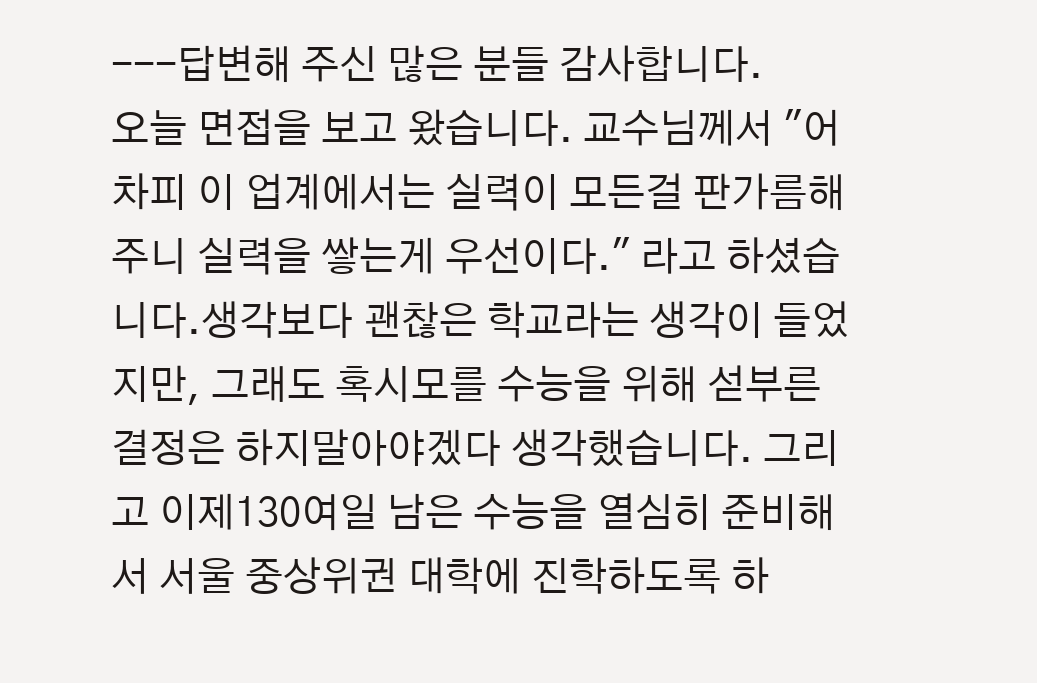---답변해 주신 많은 분들 감사합니다.
오늘 면접을 보고 왔습니다. 교수님께서 "어차피 이 업계에서는 실력이 모든걸 판가름해주니 실력을 쌓는게 우선이다." 라고 하셨습니다.생각보다 괜찮은 학교라는 생각이 들었지만, 그래도 혹시모를 수능을 위해 섣부른 결정은 하지말아야겠다 생각했습니다. 그리고 이제130여일 남은 수능을 열심히 준비해서 서울 중상위권 대학에 진학하도록 하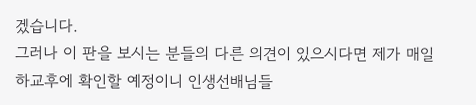겠습니다.
그러나 이 판을 보시는 분들의 다른 의견이 있으시다면 제가 매일 하교후에 확인할 예정이니 인생선배님들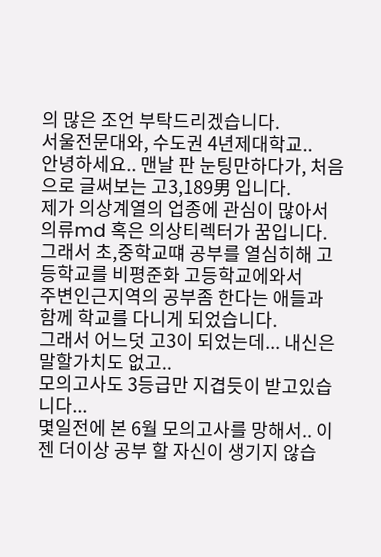의 많은 조언 부탁드리겠습니다.
서울전문대와, 수도권 4년제대학교..
안녕하세요.. 맨날 판 눈팅만하다가, 처음으로 글써보는 고3,189男 입니다.
제가 의상계열의 업종에 관심이 많아서 의류md 혹은 의상티렉터가 꿈입니다.
그래서 초,중학교떄 공부를 열심히해 고등학교를 비평준화 고등학교에와서
주변인근지역의 공부좀 한다는 애들과 함께 학교를 다니게 되었습니다.
그래서 어느덧 고3이 되었는데... 내신은 말할가치도 없고..
모의고사도 3등급만 지겹듯이 받고있습니다...
몇일전에 본 6월 모의고사를 망해서.. 이젠 더이상 공부 할 자신이 생기지 않습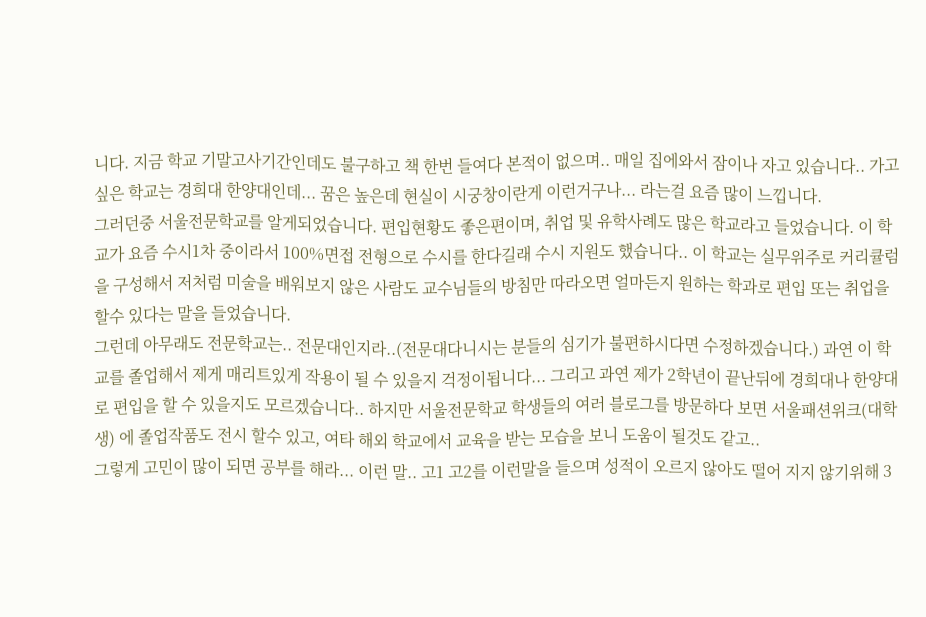니다. 지금 학교 기말고사기간인데도 불구하고 책 한번 들여다 본적이 없으며.. 매일 집에와서 잠이나 자고 있습니다.. 가고 싶은 학교는 경희대 한양대인데... 꿈은 높은데 현실이 시궁창이란게 이런거구나... 라는걸 요즘 많이 느낍니다.
그러던중 서울전문학교를 알게되었습니다. 편입현황도 좋은편이며, 취업 및 유학사례도 많은 학교라고 들었습니다. 이 학교가 요즘 수시1차 중이라서 100%면접 전형으로 수시를 한다길래 수시 지원도 했습니다.. 이 학교는 실무위주로 커리큘럼을 구성해서 저처럼 미술을 배워보지 않은 사람도 교수님들의 방침만 따라오면 얼마든지 원하는 학과로 편입 또는 취업을 할수 있다는 말을 들었습니다.
그런데 아무래도 전문학교는.. 전문대인지라..(전문대다니시는 분들의 심기가 불편하시다면 수정하겠습니다.) 과연 이 학교를 졸업해서 제게 매리트있게 작용이 될 수 있을지 걱정이됩니다... 그리고 과연 제가 2학년이 끝난뒤에 경희대나 한양대로 편입을 할 수 있을지도 모르겠습니다.. 하지만 서울전문학교 학생들의 여러 블로그를 방문하다 보면 서울패션위크(대학생) 에 졸업작품도 전시 할수 있고, 여타 해외 학교에서 교육을 받는 모습을 보니 도움이 될것도 같고..
그렇게 고민이 많이 되면 공부를 해라... 이런 말.. 고1 고2를 이런말을 들으며 성적이 오르지 않아도 떨어 지지 않기위해 3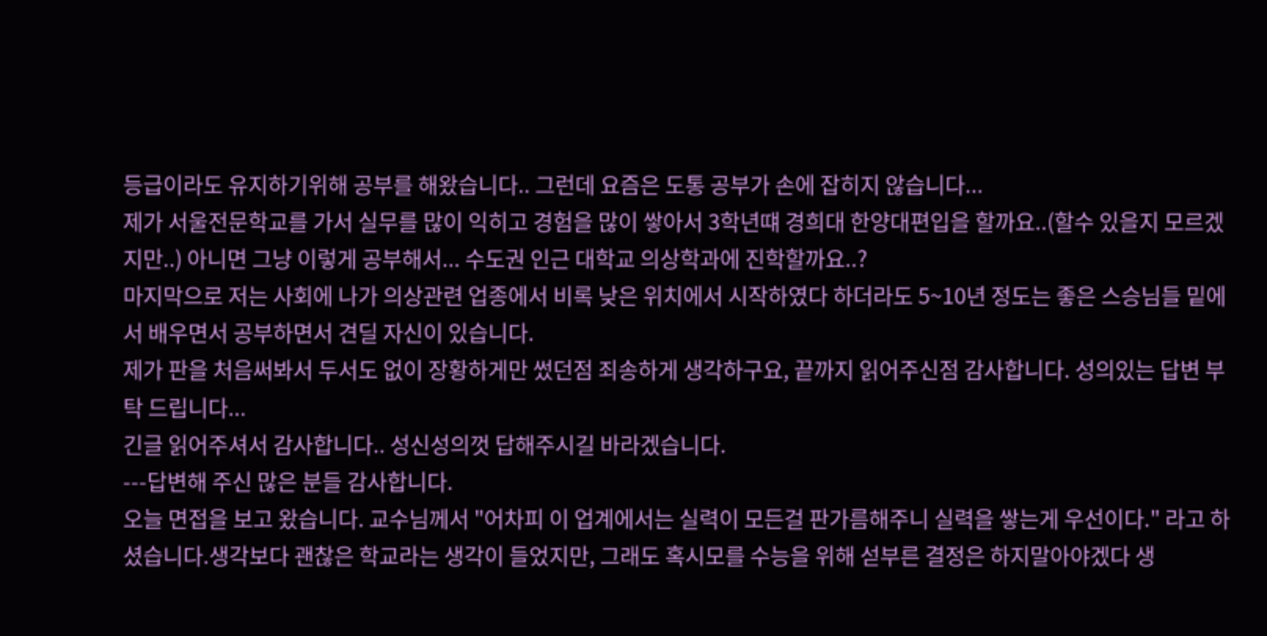등급이라도 유지하기위해 공부를 해왔습니다.. 그런데 요즘은 도통 공부가 손에 잡히지 않습니다...
제가 서울전문학교를 가서 실무를 많이 익히고 경험을 많이 쌓아서 3학년떄 경희대 한양대편입을 할까요..(할수 있을지 모르겠지만..) 아니면 그냥 이렇게 공부해서... 수도권 인근 대학교 의상학과에 진학할까요..?
마지막으로 저는 사회에 나가 의상관련 업종에서 비록 낮은 위치에서 시작하였다 하더라도 5~10년 정도는 좋은 스승님들 밑에서 배우면서 공부하면서 견딜 자신이 있습니다.
제가 판을 처음써봐서 두서도 없이 장황하게만 썼던점 죄송하게 생각하구요, 끝까지 읽어주신점 감사합니다. 성의있는 답변 부탁 드립니다...
긴글 읽어주셔서 감사합니다.. 성신성의껏 답해주시길 바라겠습니다.
---답변해 주신 많은 분들 감사합니다.
오늘 면접을 보고 왔습니다. 교수님께서 "어차피 이 업계에서는 실력이 모든걸 판가름해주니 실력을 쌓는게 우선이다." 라고 하셨습니다.생각보다 괜찮은 학교라는 생각이 들었지만, 그래도 혹시모를 수능을 위해 섣부른 결정은 하지말아야겠다 생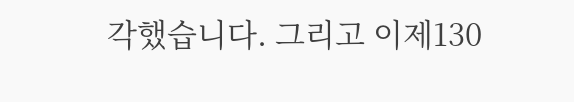각했습니다. 그리고 이제130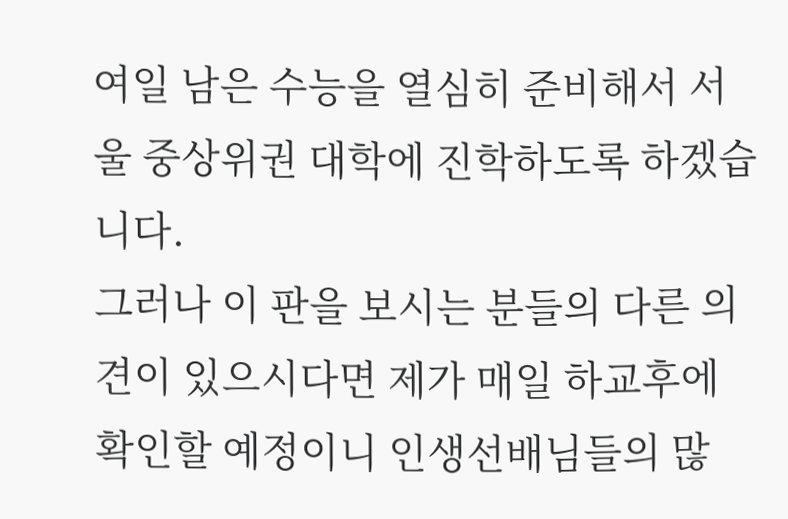여일 남은 수능을 열심히 준비해서 서울 중상위권 대학에 진학하도록 하겠습니다.
그러나 이 판을 보시는 분들의 다른 의견이 있으시다면 제가 매일 하교후에 확인할 예정이니 인생선배님들의 많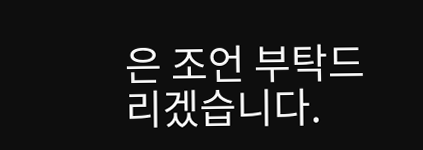은 조언 부탁드리겠습니다.